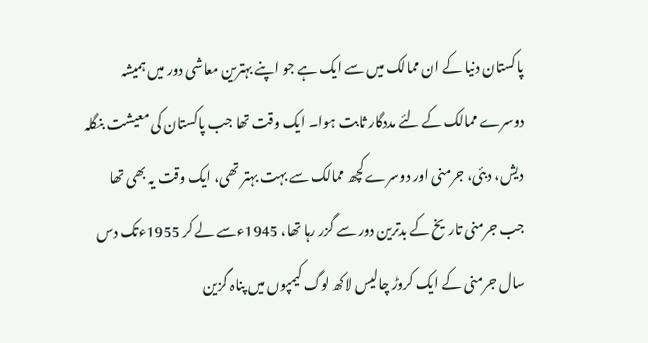پاکستان دنیا کے ان ممالک میں سے ایک ہے جو اپنے بہترین معاشی دور میں ہمیشہ دوسرے ممالک کے لئے مددگار ثابت ہوا۔ ایک وقت تھا جب پاکستان کی معیشت بنگلہ دیش، دبئی، جرمنی اور دوسرے کچھ ممالک سے بہت بہتر تھی، ایک وقت یہ بھی تھا جب جرمنی تاریخ کے بدترین دور سے گزر رہا تھا، 1945ءسے لے کر 1955ءتک دس سال جرمنی کے ایک کروڑ چالیس لاکھ لوگ کیمپوں میں پناہ گزین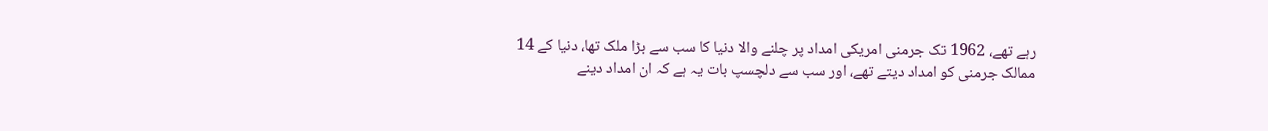رہے تھے، 1962 تک جرمنی امریکی امداد پر چلنے والا دنیا کا سب سے بڑا ملک تھا، دنیا کے 14 ممالک جرمنی کو امداد دیتے تھے، اور سب سے دلچسپ بات یہ ہے کہ ان امداد دینے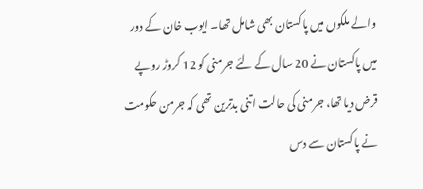والے ملکوں میں پاکستان بھی شامل تھا۔ ایوب خان کے دور میں پاکستان نے 20 سال کے لئے جرمنی کو 12 کروڑ روپے قرض دیا تھا، جرمنی کی حالت اتنی بدترین تھی کہ جرمن حکومت نے پاکستان سے دس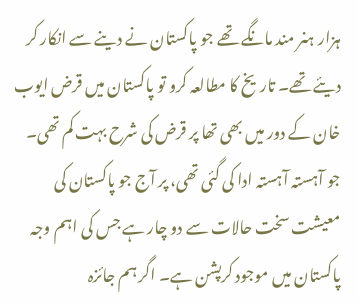ہزار ہنر مند مانگے تھے جو پاکستان نے دینے سے انکار کر دیئے تھے۔ تاریخ کا مطالعہ کرو تو پاکستان میں قرض ایوب خان کے دور میں بھی تھا پر قرض کی شرح بہت کم تھی۔ جو آہستہ آہستہ ادا کی گئی تھی، پر آج جو پاکستان کی معیشت سخت حالات سے دو چار ہے جس کی اہم وجہ پاکستان میں موجود کرپشن ہے۔ اگر ہم جائزہ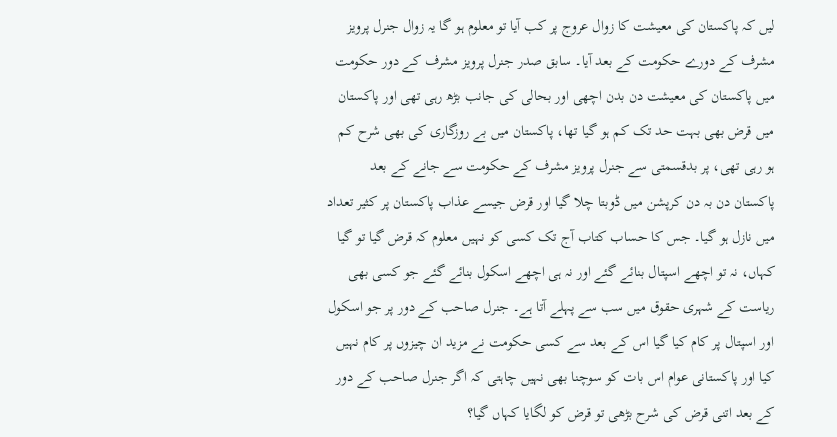لیں کہ پاکستان کی معیشت کا زوال عروج پر کب آیا تو معلوم ہو گا یہ زوال جنرل پرویز مشرف کے دورے حکومت کے بعد آیا۔ سابق صدر جنرل پرویز مشرف کے دور حکومت میں پاکستان کی معیشت دن بدن اچھی اور بحالی کی جانب بڑھ رہی تھی اور پاکستان میں قرض بھی بہت حد تک کم ہو گیا تھا، پاکستان میں بے روزگاری کی بھی شرح کم ہو رہی تھی، پر بدقسمتی سے جنرل پرویز مشرف کے حکومت سے جانے کے بعد پاکستان دن بہ دن کرپشن میں ڈوبتا چلا گیا اور قرض جیسے عذاب پاکستان پر کثیر تعداد میں نازل ہو گیا۔ جس کا حساب کتاب آج تک کسی کو نہیں معلوم کہ قرض گیا تو گیا کہاں، نہ تو اچھے اسپتال بنائے گئے اور نہ ہی اچھے اسکول بنائے گئے جو کسی بھی ریاست کے شہری حقوق میں سب سے پہلے آتا ہے۔ جنرل صاحب کے دور پر جو اسکول اور اسپتال پر کام کیا گیا اس کے بعد سے کسی حکومت نے مزید ان چیزوں پر کام نہیں کیا اور پاکستانی عوام اس بات کو سوچنا بھی نہیں چاہتی کہ اگر جنرل صاحب کے دور کے بعد اتنی قرض کی شرح بڑھی تو قرض کو لگایا کہاں گیا؟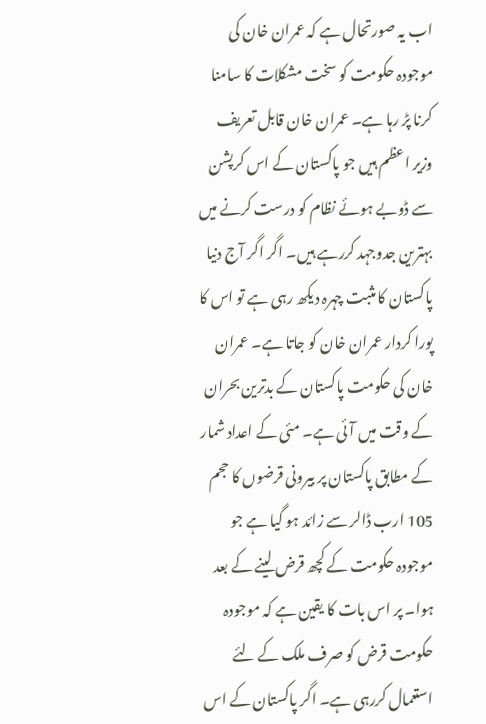اب یہ صورتحال ہے کہ عمران خان کی موجودہ حکومت کو سخت مشکلات کا سامنا کرنا پڑ رہا ہے۔ عمران خان قابل تعریف وزیر اعظم ہیں جو پاکستان کے اس کرپشن سے ڈوبے ہوئے نظام کو درست کرنے میں بہترین جدوجہد کررہے ہیں۔ اگر اگر آج دنیا پاکستان کا مثبت چہرہ دیکھ رہی ہے تو اس کا پورا کردار عمران خان کو جاتا ہے۔ عمران خان کی حکومت پاکستان کے بدترین بحران کے وقت میں آئی ہے۔ مئی کے اعداد شمار کے مطابق پاکستان پر بیرونی قرضوں کا حجم 105 ارب ڈالر سے زائد ہو گیا ہے جو موجودہ حکومت کے کچھ قرض لینے کے بعد ہوا۔ پر اس بات کا یقین ہے کہ موجودہ حکومت قرض کو صرف ملک کے لئے استعمال کررہی ہے۔ اگر پاکستان کے اس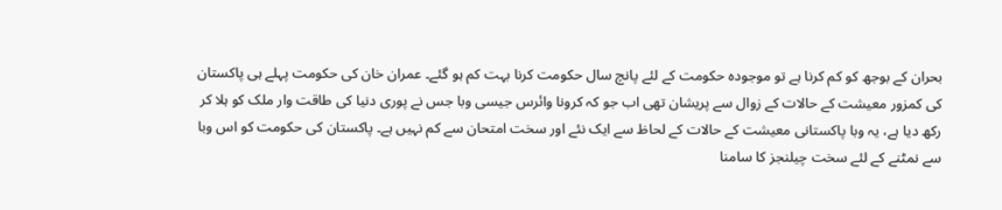بحران کے بوجھ کو کم کرنا ہے تو موجودہ حکومت کے لئے پانچ سال حکومت کرنا بہت کم ہو گئے۔ عمران خان کی حکومت پہلے ہی پاکستان کی کمزور معیشت کے حالات کے زوال سے پریشان تھی اب جو کہ کرونا وائرس جیسی وبا جس نے پوری دنیا کی طاقت وار ملک کو ہلا کر رکھ دیا ہے، یہ وبا پاکستانی معیشت کے حالات کے لحاظ سے ایک نئے اور سخت امتحان سے کم نہیں ہے۔ پاکستان کی حکومت کو اس وبا سے نمٹنے کے لئے سخت چیلنجز کا سامنا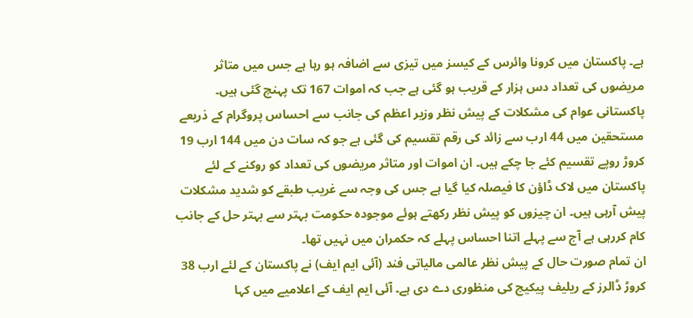ہے۔ پاکستان میں کرونا وائرس کے کیسز میں تیزی سے اضافہ ہو رہا ہے جس میں متاثر مریضوں کی تعداد دس ہزار کے قریب ہو گئی ہے جب کہ اموات 167 تک پہنچ گئی ہیں۔ پاکستانی عوام کی مشکلات کے پیش نظر وزیر اعظم کی جانب سے احساس پروگرام کے ذریعے مستحقین میں 44 ارب سے زائد کی رقم تقسیم کی گئی ہے جو کہ سات دن میں 144 ارب 19 کروڑ روپے تقسیم کئے جا چکے ہیں۔ ان اموات اور متاثر مریضوں کی تعداد کو روکنے کے لئے پاکستان میں لاک ڈاؤن کا فیصلہ کیا گیا ہے جس کی وجہ سے غریب طبقے کو شدید مشکلات پیش آرہی ہیں۔ ان چیزوں کو پیش نظر رکھتے ہوئے موجودہ حکومت بہتر سے بہتر حل کے جانب کام کررہی ہے آج سے پہلے اتنا احساس پہلے کہ حکمران میں نہیں تھا۔
ان تمام صورت حال کے پیش نظر عالمی مالیاتی فند (آئی ایم ایف) نے پاکستان کے لئے ارب 38 کروڑ ڈالرز کے ریلیف پیکیج کی منظوری دے دی ہے۔ آئی ایم ایف کے اعلامیے میں کہا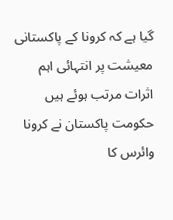گیا ہے کہ کرونا کے پاکستانی معیشت پر انتہائی اہم اثرات مرتب ہوئے ہیں حکومت پاکستان نے کرونا وائرس کا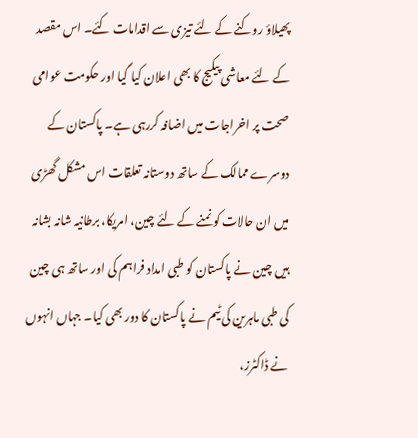پھیلاؤ روکنے کے لئے تیزی سے اقدامات کئے۔ اس مقصد کے لئے معاشی پیکیج کا بھی اعلان کیا گیا اور حکومت عوامی صحت پر اخراجات میں اضافہ کررہی ہے۔ پاکستان کے دوسرے ممالک کے ساتھ دوستانہ تعلقات اس مشکل گھڑی میں ان حالات کو نمنے کے لئے چین، امریکا، برطانیہ شانہ بشانہ ہیں چین نے پاکستان کو طبی امداد فراہم کی اور ساتھ ہی چین کی طبی ماہرین کی ٹیم نے پاکستان کا دور بھی کیا۔ جہاں انہوں نے ڈاکٹرز،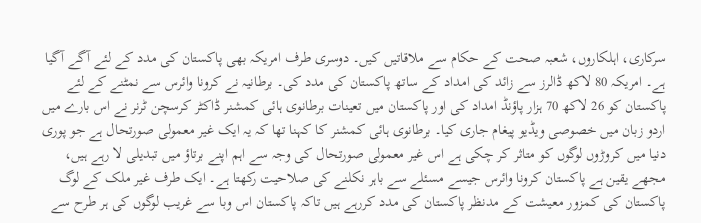سرکاری، اہلکاروں، شعبہ صحت کے حکام سے ملاقاتیں کیں۔ دوسری طرف امریکہ بھی پاکستان کی مدد کے لئے آگے آگیا ہے۔ امریکہ 80 لاکھ ڈالرز سے زائد کی امداد کے ساتھ پاکستان کی مدد کی۔ برطانیہ نے کرونا وائرس سے نمٹنے کے لئے پاکستان کو 26 لاکھ 70 ہزار پاؤنڈ امداد کی اور پاکستان میں تعینات برطانوی ہائی کمشنر ڈاکٹر کرسچن ٹرنر نے اس بارے میں اردو زبان میں خصوصی ویڈیو پیغام جاری کیا۔ برطانوی ہائی کمشنر کا کہنا تھا کہ یہ ایک غیر معمولی صورتحال ہے جو پوری دنیا میں کروڑوں لوگوں کو متاثر کر چکی ہے اس غیر معمولی صورتحال کی وجہ سے اہم اپنے برتاؤ میں تبدیلی لا رہے ہیں، مجھے یقین ہے پاکستان کرونا وائرس جیسے مسئلے سے باہر نکلنے کی صلاحیت رکھتا ہے۔ ایک طرف غیر ملک کے لوگ پاکستان کی کمزور معیشت کے مدنظر پاکستان کی مدد کررہے ہیں تاکہ پاکستان اس وبا سے غریب لوگوں کی ہر طرح سے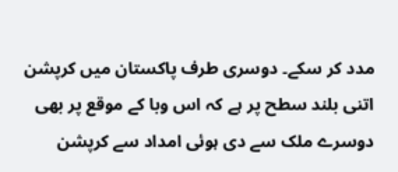مدد کر سکے۔ دوسری طرف پاکستان میں کرپشن اتنی بلند سطح پر ہے کہ اس وبا کے موقع پر بھی دوسرے ملک سے دی ہوئی امداد سے کرپشن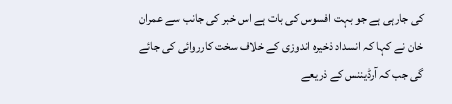کی جارہی ہے جو بہت افسوس کی بات ہے اس خبر کی جانب سے عمران خان نے کہا کہ انسداد ذخیرہ اندوزی کے خلاف سخت کارروائی کی جائے گی جب کہ آرڈیننس کے ذریعے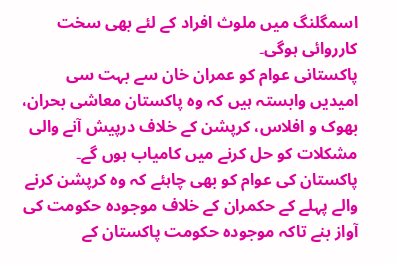اسمگلنگ میں ملوث افراد کے لئے بھی سخت کارروائی ہوگی۔
پاکستانی عوام کو عمران خان سے بہت سی امیدیں وابستہ ہیں کہ وہ پاکستان معاشی بحران، بھوک و افلاس، کرپشن کے خلاف درپیش آنے والی مشکلات کو حل کرنے میں کامیاب ہوں گے۔ پاکستان کی عوام کو بھی چاہئے کہ وہ کرپشن کرنے والے پہلے کے حکمران کے خلاف موجودہ حکومت کی آواز بنے تاکہ موجودہ حکومت پاکستان کے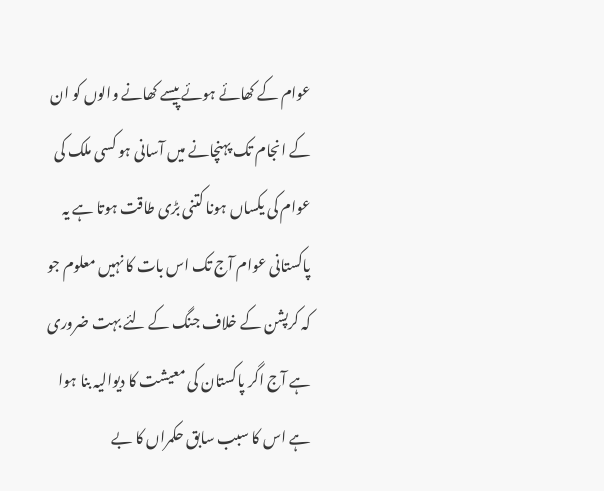عوام کے کھائے ہوئے پیسے کھانے والوں کو ان کے انجام تک پہنچانے میں آسانی ہو کسی ملک کی عوام کی یکساں ہونا کتنی بڑی طاقت ہوتا ہے یہ پاکستانی عوام آج تک اس بات کا نہیں معلوم جو کہ کرپشن کے خلاف جنگ کے لئے بہت ضروری ہے آج اگر پاکستان کی معیشت کا دیوالیہ بنا ہوا ہے اس کا سبب سابق حکمراں کا بے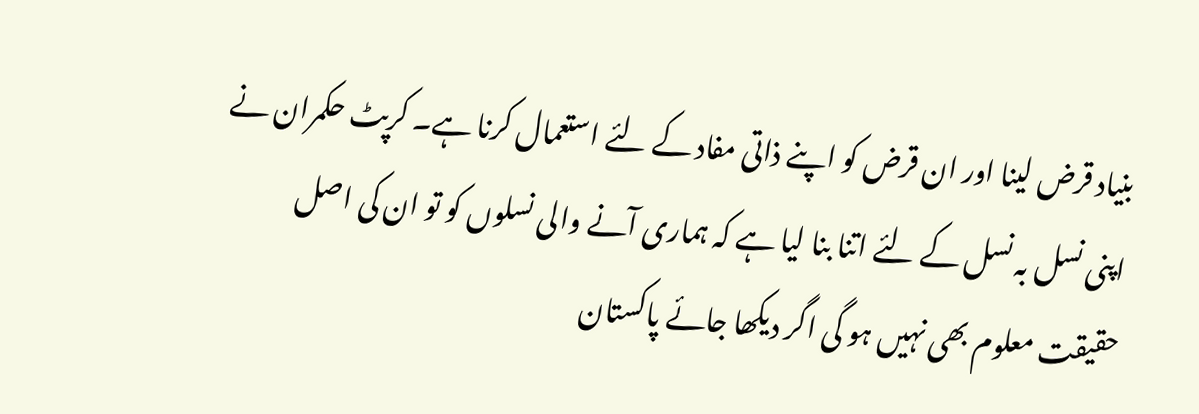بنیاد قرض لینا اور ان قرض کو اپنے ذاتی مفاد کے لئے استعمال کرنا ہے۔ کرپٹ حکمران نے اپنی نسل بہ نسل کے لئے اتنا بنا لیا ہے کہ ہماری آنے والی نسلوں کو تو ان کی اصل حقیقت معلوم بھی نہیں ہو گی اگر دیکھا جائے پاکستان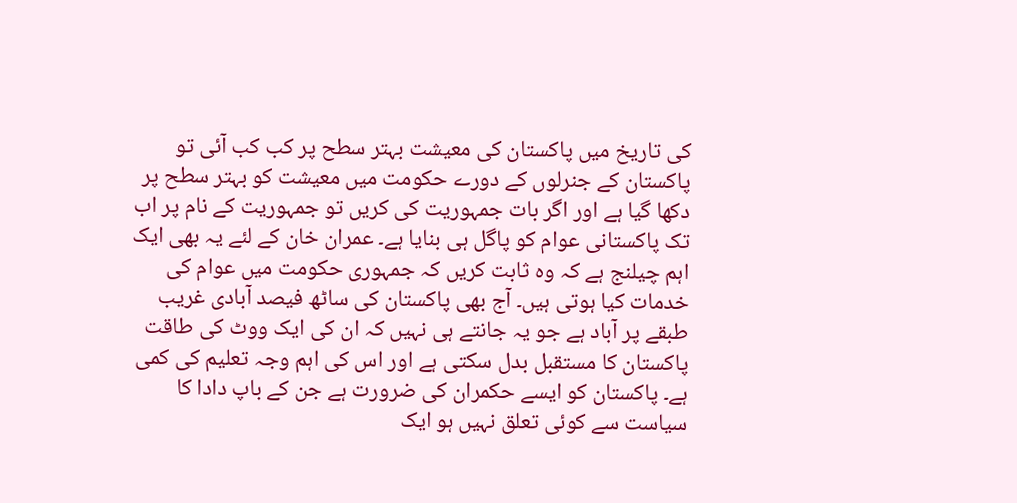کی تاریخ میں پاکستان کی معیشت بہتر سطح پر کب کب آئی تو پاکستان کے جنرلوں کے دورے حکومت میں معیشت کو بہتر سطح پر دکھا گیا ہے اور اگر بات جمہوریت کی کریں تو جمہوریت کے نام پر اب تک پاکستانی عوام کو پاگل ہی بنایا ہے۔ عمران خان کے لئے یہ بھی ایک اہم چیلنج ہے کہ وہ ثابت کریں کہ جمہوری حکومت میں عوام کی خدمات کیا ہوتی ہیں۔ آج بھی پاکستان کی ساٹھ فیصد آبادی غریب طبقے پر آباد ہے جو یہ جانتے ہی نہیں کہ ان کی ایک ووٹ کی طاقت پاکستان کا مستقبل بدل سکتی ہے اور اس کی اہم وجہ تعلیم کی کمی ہے۔ پاکستان کو ایسے حکمران کی ضرورت ہے جن کے باپ دادا کا سیاست سے کوئی تعلق نہیں ہو ایک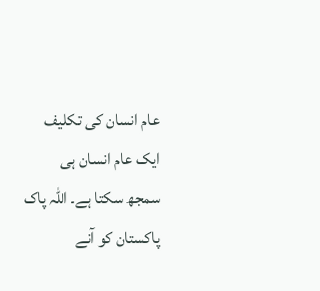عام انسان کی تکلیف ایک عام انسان ہی سمجھ سکتا ہے۔ اللہ پاک پاکستان کو آنے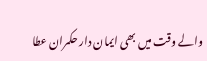والے وقت میں بھی ایمان دار حکمران عطا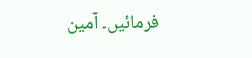فرمائیں۔ آمین